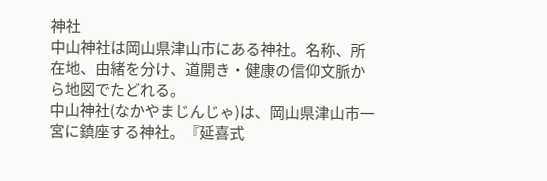神社
中山神社は岡山県津山市にある神社。名称、所在地、由緒を分け、道開き・健康の信仰文脈から地図でたどれる。
中山神社(なかやまじんじゃ)は、岡山県津山市一宮に鎮座する神社。『延喜式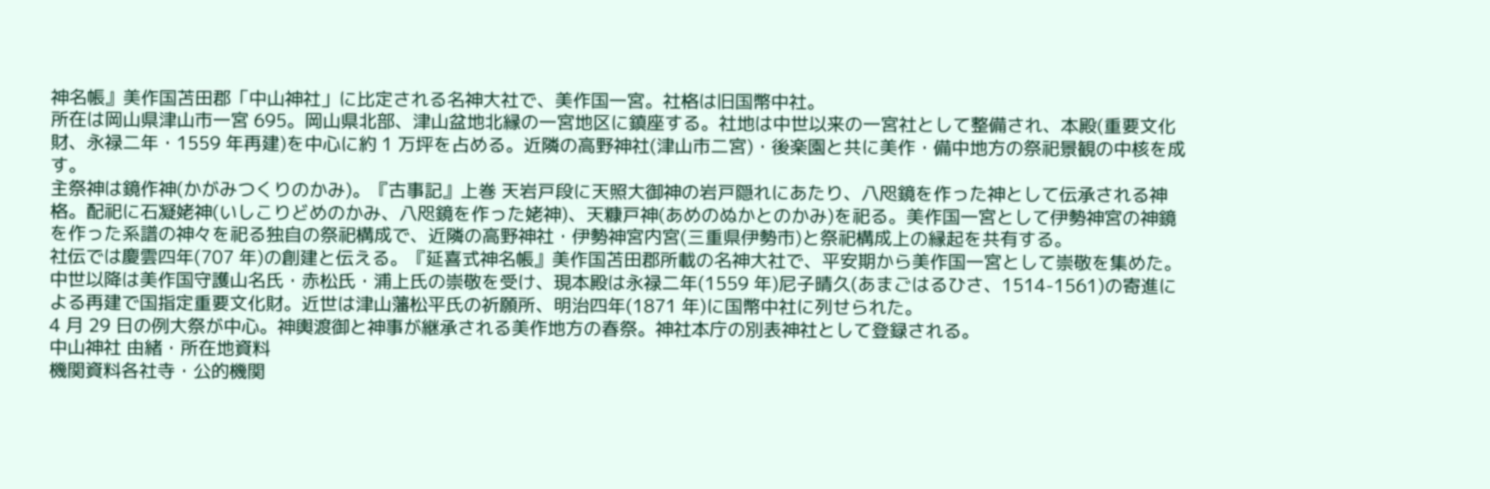神名帳』美作国苫田郡「中山神社」に比定される名神大社で、美作国一宮。社格は旧国幣中社。
所在は岡山県津山市一宮 695。岡山県北部、津山盆地北縁の一宮地区に鎮座する。社地は中世以来の一宮社として整備され、本殿(重要文化財、永禄二年・1559 年再建)を中心に約 1 万坪を占める。近隣の高野神社(津山市二宮)・後楽園と共に美作・備中地方の祭祀景観の中核を成す。
主祭神は鏡作神(かがみつくりのかみ)。『古事記』上巻 天岩戸段に天照大御神の岩戸隠れにあたり、八咫鏡を作った神として伝承される神格。配祀に石凝姥神(いしこりどめのかみ、八咫鏡を作った姥神)、天糠戸神(あめのぬかとのかみ)を祀る。美作国一宮として伊勢神宮の神鏡を作った系譜の神々を祀る独自の祭祀構成で、近隣の高野神社・伊勢神宮内宮(三重県伊勢市)と祭祀構成上の縁起を共有する。
社伝では慶雲四年(707 年)の創建と伝える。『延喜式神名帳』美作国苫田郡所載の名神大社で、平安期から美作国一宮として崇敬を集めた。中世以降は美作国守護山名氏・赤松氏・浦上氏の崇敬を受け、現本殿は永禄二年(1559 年)尼子晴久(あまごはるひさ、1514-1561)の寄進による再建で国指定重要文化財。近世は津山藩松平氏の祈願所、明治四年(1871 年)に国幣中社に列せられた。
4 月 29 日の例大祭が中心。神輿渡御と神事が継承される美作地方の春祭。神社本庁の別表神社として登録される。
中山神社 由緒・所在地資料
機関資料各社寺・公的機関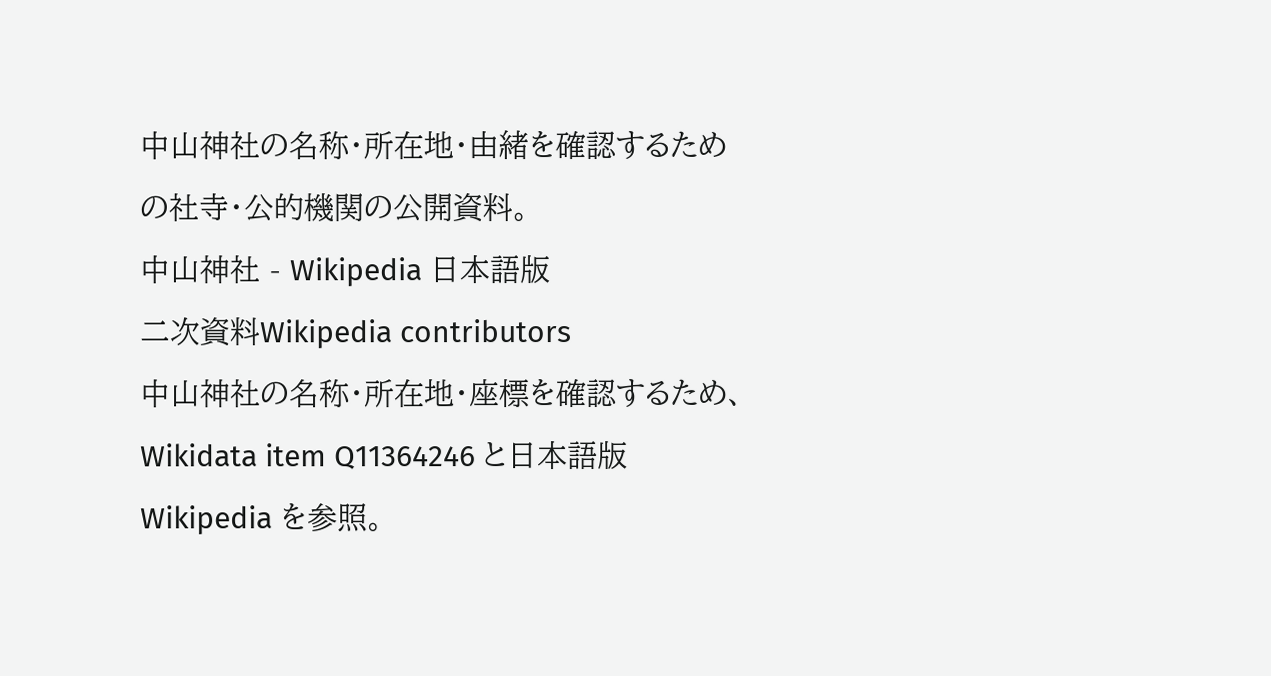中山神社の名称・所在地・由緒を確認するための社寺・公的機関の公開資料。
中山神社 - Wikipedia 日本語版
二次資料Wikipedia contributors
中山神社の名称・所在地・座標を確認するため、Wikidata item Q11364246 と日本語版 Wikipedia を参照。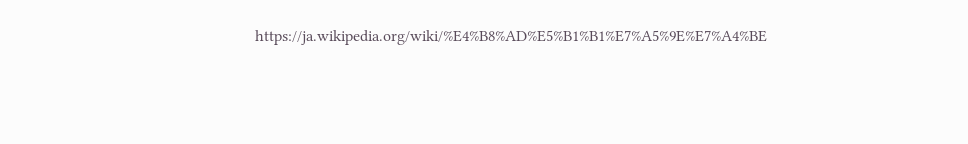https://ja.wikipedia.org/wiki/%E4%B8%AD%E5%B1%B1%E7%A5%9E%E7%A4%BE